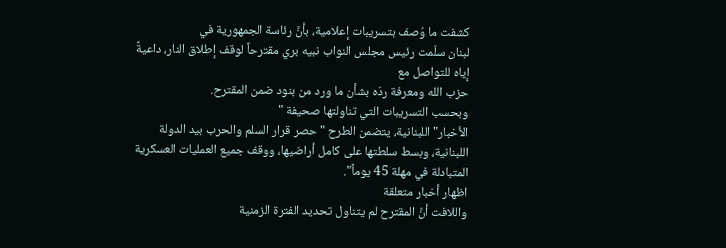كشفت ما وُصف بتسريبات إعلامية، بأنَّ رئاسة الجمهورية في
لبنان سلّمت رئيس مجلس النواب نبيه بري مقترحاً لوقف إطلاق النار، داعيةً إياه للتواصل مع
حزب الله ومعرفة ردّه بشأن ما ورد من بنود ضمن المقترح.
وبحسب التسريبات التي تناولتها صحيفة "
الأخبار" اللبنانية، يتضمن الطرح "حصر قرار السلم والحرب بيد الدولة اللبنانية، وبسط سلطتها على كامل أراضيها، ووقف جميع العمليات العسكرية المتبادلة في مهلة 45 يوماً".
اظهار أخبار متعلقة
واللافت أنَّ المقترح لم يتناول تحديد الفترة الزمنية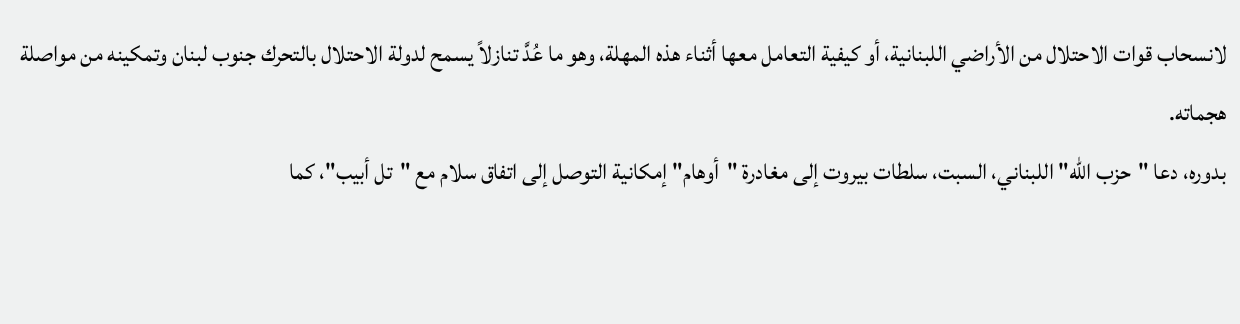لانسحاب قوات الاحتلال من الأراضي اللبنانية، أو كيفية التعامل معها أثناء هذه المهلة، وهو ما عُدَّ تنازلاً يسمح لدولة الاحتلال بالتحرك جنوب لبنان وتمكينه من مواصلة هجماته.
بدوره، دعا "حزب الله" اللبناني، السبت، سلطات بيروت إلى مغادرة "أوهام" إمكانية التوصل إلى اتفاق سلام مع "تل أبيب"، كما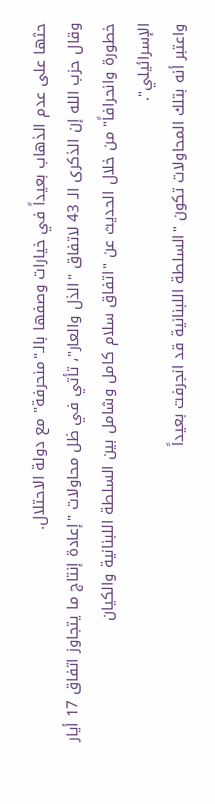حثها على عدم الذهاب بعيداً في خيارات وصفها بالـ"منحرفة" مع دولة الاحتلال.
وقال حزب الله إن الذكرى الـ 43 لاتفاق "الذل والعار"، تأتي في ظل محاولات "إعادة إنتاج ما يتجاوز اتفاق 17 أيار خطورة وانحرافاً" من خلال الحديث عن "اتفاق سلام كامل وشامل بين السلطة اللبنانية والكيان
الإسرائيلي".
واعتبر أنه بتلك المحاولات تكون "السلطة اللبنانية قد انجرفت بعيداً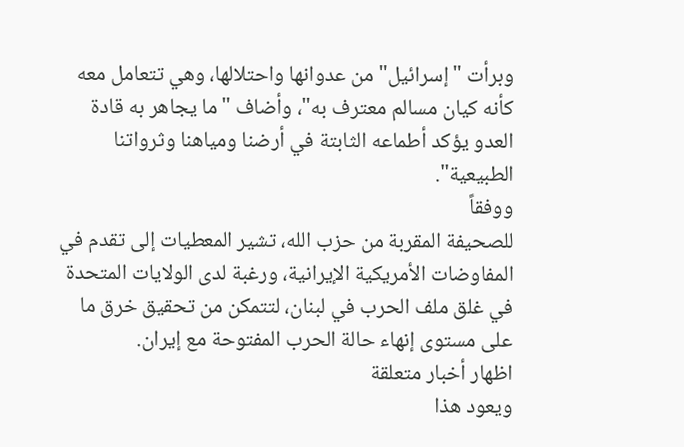وبرأت "إسرائيل" من عدوانها واحتلالها، وهي تتعامل معه كأنه كيان مسالم معترف به"، وأضاف "ما يجاهر به قادة العدو يؤكد أطماعه الثابتة في أرضنا ومياهنا وثرواتنا الطبيعية".
ووفقاً
للصحيفة المقربة من حزب الله، تشير المعطيات إلى تقدم في
المفاوضات الأمريكية الإيرانية، ورغبة لدى الولايات المتحدة في غلق ملف الحرب في لبنان، لتتمكن من تحقيق خرق ما على مستوى إنهاء حالة الحرب المفتوحة مع إيران.
اظهار أخبار متعلقة
ويعود هذا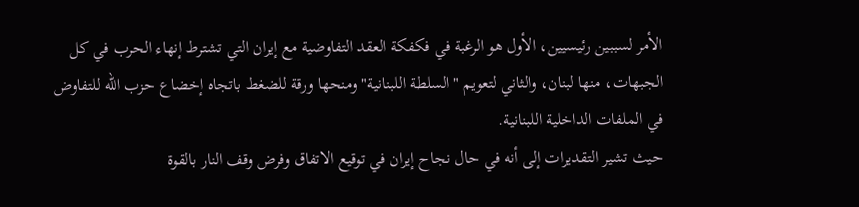الأمر لسببين رئيسيين، الأول هو الرغبة في فكفكة العقد التفاوضية مع إيران التي تشترط إنهاء الحرب في كل الجبهات، منها لبنان، والثاني لتعويم "السلطة اللبنانية" ومنحها ورقة للضغط باتجاه إخضاع حزب الله للتفاوض في الملفات الداخلية اللبنانية.
حيث تشير التقديرات إلى أنه في حال نجاح إيران في توقيع الاتفاق وفرض وقف النار بالقوة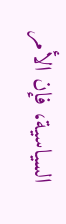السياسية، فإن الأمر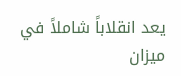يعد انقلاباً شاملاً في ميزان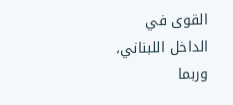القوى في الداخل اللبناني، وربما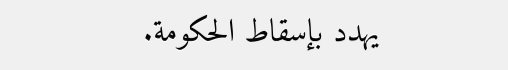يهدد بإسقاط الحكومة.